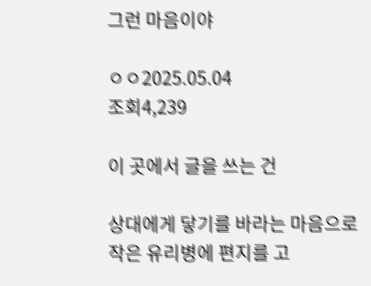그런 마음이야

ㅇㅇ2025.05.04
조회4,239

이 곳에서 글을 쓰는 건

상대에게 닿기를 바라는 마음으로
작은 유리병에 편지를 고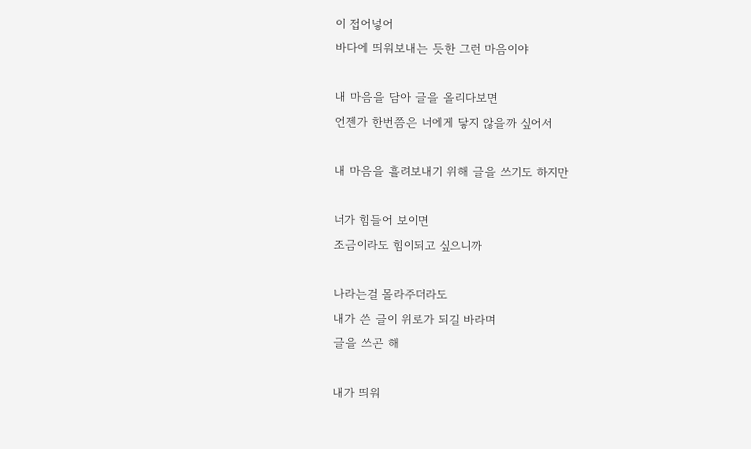이 접어넣어
바다에 띄워보내는 듯한 그런 마음이야

내 마음을 담아 글을 올리다보면
언젠가 한번쯤은 너에게 닿지 않을까 싶어서

내 마음을 흘려보내기 위해 글을 쓰기도 하지만

너가 힘들어 보이면
조금이라도 힘이되고 싶으니까

나라는걸 몰라주더라도
내가 쓴 글이 위로가 되길 바라며
글을 쓰곤 해

내가 띄워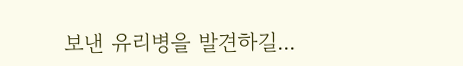보낸 유리병을 발견하길...